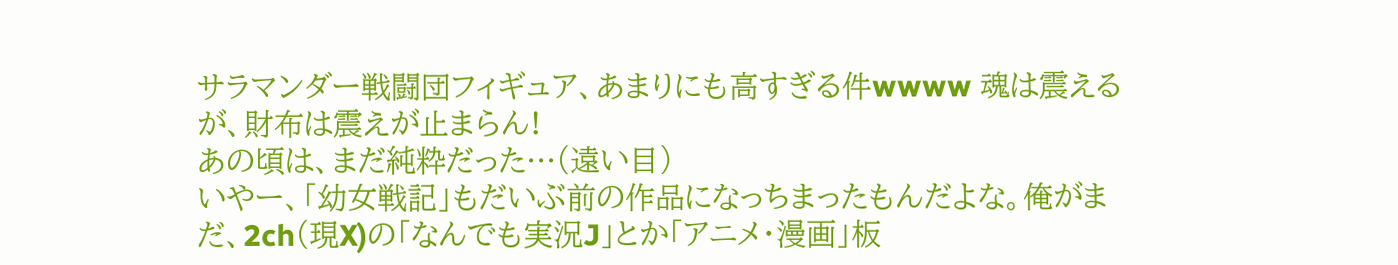サラマンダー戦闘団フィギュア、あまりにも高すぎる件wwww 魂は震えるが、財布は震えが止まらん!
あの頃は、まだ純粋だった…(遠い目)
いやー、「幼女戦記」もだいぶ前の作品になっちまったもんだよな。俺がまだ、2ch(現X)の「なんでも実況J」とか「アニメ・漫画」板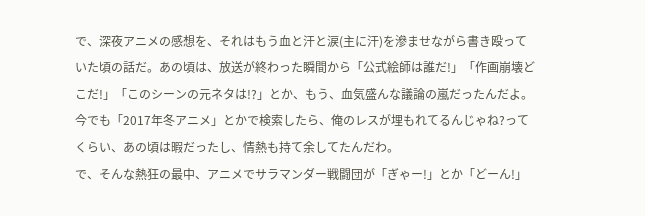で、深夜アニメの感想を、それはもう血と汗と涙(主に汗)を滲ませながら書き殴っていた頃の話だ。あの頃は、放送が終わった瞬間から「公式絵師は誰だ!」「作画崩壊どこだ!」「このシーンの元ネタは!?」とか、もう、血気盛んな議論の嵐だったんだよ。今でも「2017年冬アニメ」とかで検索したら、俺のレスが埋もれてるんじゃね?ってくらい、あの頃は暇だったし、情熱も持て余してたんだわ。
で、そんな熱狂の最中、アニメでサラマンダー戦闘団が「ぎゃー!」とか「どーん!」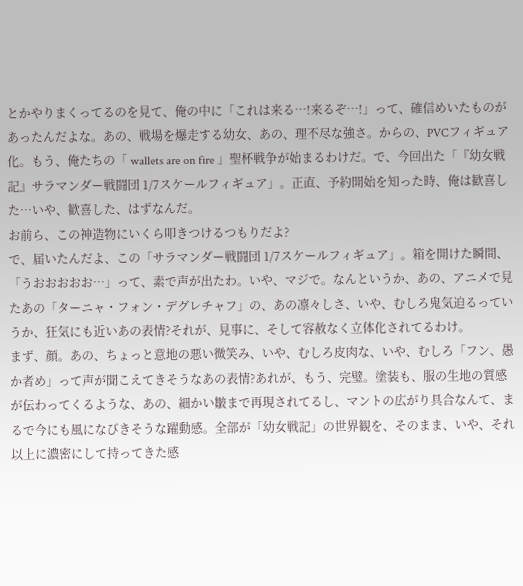とかやりまくってるのを見て、俺の中に「これは来る…!来るぞ…!」って、確信めいたものがあったんだよな。あの、戦場を爆走する幼女、あの、理不尽な強さ。からの、PVCフィギュア化。もう、俺たちの「 wallets are on fire 」聖杯戦争が始まるわけだ。で、今回出た「『幼女戦記』サラマンダー戦闘団 1/7スケールフィギュア」。正直、予約開始を知った時、俺は歓喜した…いや、歓喜した、はずなんだ。
お前ら、この神造物にいくら叩きつけるつもりだよ?
で、届いたんだよ、この「サラマンダー戦闘団 1/7スケールフィギュア」。箱を開けた瞬間、「うおおおおお…」って、素で声が出たわ。いや、マジで。なんというか、あの、アニメで見たあの「ターニャ・フォン・デグレチャフ」の、あの凛々しさ、いや、むしろ鬼気迫るっていうか、狂気にも近いあの表情?それが、見事に、そして容赦なく立体化されてるわけ。
まず、顔。あの、ちょっと意地の悪い微笑み、いや、むしろ皮肉な、いや、むしろ「フン、愚か者め」って声が聞こえてきそうなあの表情?あれが、もう、完璧。塗装も、服の生地の質感が伝わってくるような、あの、細かい皺まで再現されてるし、マントの広がり具合なんて、まるで今にも風になびきそうな躍動感。全部が「幼女戦記」の世界観を、そのまま、いや、それ以上に濃密にして持ってきた感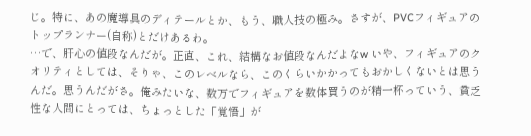じ。特に、あの魔導具のディテールとか、もう、職人技の極み。さすが、PVCフィギュアのトップランナー(自称)とだけあるわ。
…で、肝心の値段なんだが。正直、これ、結構なお値段なんだよなw いや、フィギュアのクオリティとしては、そりゃ、このレベルなら、このくらいかかってもおかしくないとは思うんだ。思うんだがさ。俺みたいな、数万でフィギュアを数体買うのが精一杯っていう、貧乏性な人間にとっては、ちょっとした「覚悟」が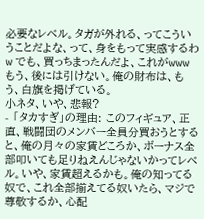必要なレベル。タガが外れる、ってこういうことだよな、って、身をもって実感するわw でも、買っちまったんだよ、これがwww もう、後には引けない。俺の財布は、もう、白旗を掲げている。
小ネタ、いや、悲報?
- 「タカすぎ」の理由: このフィギュア、正直、戦闘団のメンバー全員分買おうとすると、俺の月々の家賃どころか、ボーナス全部叩いても足りねえんじゃないかってレベル。いや、家賃超えるかも。俺の知ってる奴で、これ全部揃えてる奴いたら、マジで尊敬するか、心配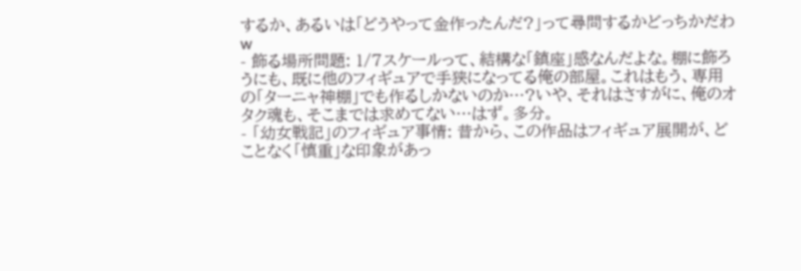するか、あるいは「どうやって金作ったんだ?」って尋問するかどっちかだわw
- 飾る場所問題: 1/7スケールって、結構な「鎮座」感なんだよな。棚に飾ろうにも、既に他のフィギュアで手狭になってる俺の部屋。これはもう、専用の「ターニャ神棚」でも作るしかないのか…?いや、それはさすがに、俺のオタク魂も、そこまでは求めてない…はず。多分。
- 「幼女戦記」のフィギュア事情: 昔から、この作品はフィギュア展開が、どことなく「慎重」な印象があっ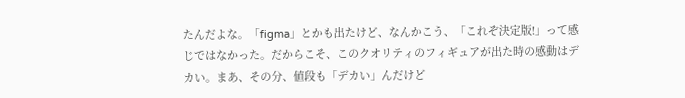たんだよな。「figma」とかも出たけど、なんかこう、「これぞ決定版!」って感じではなかった。だからこそ、このクオリティのフィギュアが出た時の感動はデカい。まあ、その分、値段も「デカい」んだけど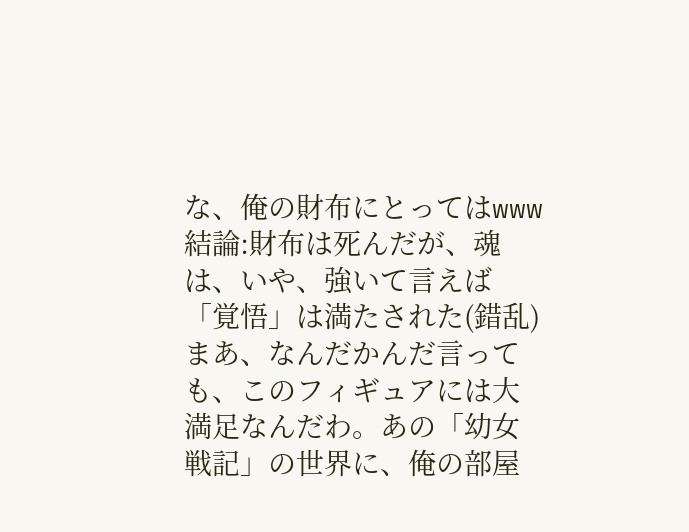な、俺の財布にとってはwww
結論:財布は死んだが、魂は、いや、強いて言えば「覚悟」は満たされた(錯乱)
まあ、なんだかんだ言っても、このフィギュアには大満足なんだわ。あの「幼女戦記」の世界に、俺の部屋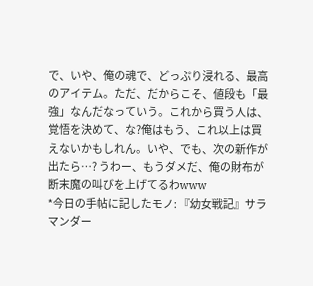で、いや、俺の魂で、どっぷり浸れる、最高のアイテム。ただ、だからこそ、値段も「最強」なんだなっていう。これから買う人は、覚悟を決めて、な?俺はもう、これ以上は買えないかもしれん。いや、でも、次の新作が出たら…? うわー、もうダメだ、俺の財布が断末魔の叫びを上げてるわwww
*今日の手帖に記したモノ: 『幼女戦記』サラマンダー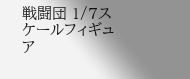戦闘団 1/7スケールフィギュア